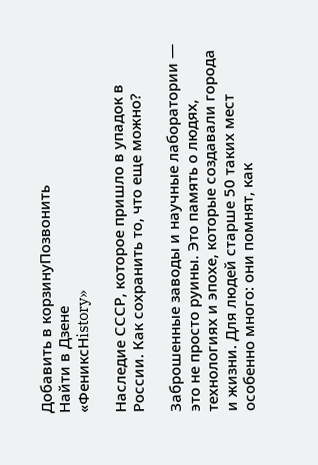Добавить в корзинуПозвонить
Найти в Дзене
«ФениксНistory»

Наследие СССР, которое пришло в упадок в России. Как сохранить то, что еще можно?

Заброшенные заводы и научные лаборатории — это не просто руины. Это память о людях, технологиях и эпохе, которые создавали города и жизни. Для людей старше 50 таких мест особенно много: они помнят, как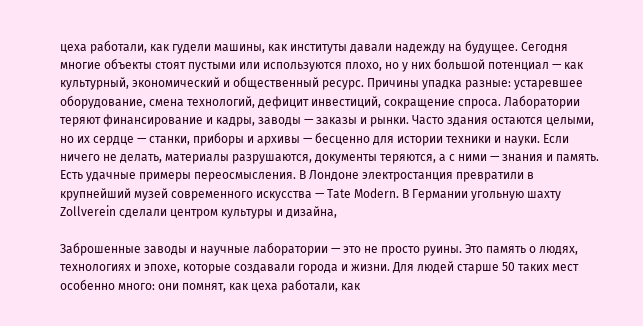цеха работали, как гудели машины, как институты давали надежду на будущее. Сегодня многие объекты стоят пустыми или используются плохо, но у них большой потенциал — как культурный, экономический и общественный ресурс. Причины упадка разные: устаревшее оборудование, смена технологий, дефицит инвестиций, сокращение спроса. Лаборатории теряют финансирование и кадры, заводы — заказы и рынки. Часто здания остаются целыми, но их сердце — станки, приборы и архивы — бесценно для истории техники и науки. Если ничего не делать, материалы разрушаются, документы теряются, а с ними — знания и память. Есть удачные примеры переосмысления. В Лондоне электростанция превратили в крупнейший музей современного искусства — Tate Modern. В Германии угольную шахту Zollverein сделали центром культуры и дизайна,

Заброшенные заводы и научные лаборатории — это не просто руины. Это память о людях, технологиях и эпохе, которые создавали города и жизни. Для людей старше 50 таких мест особенно много: они помнят, как цеха работали, как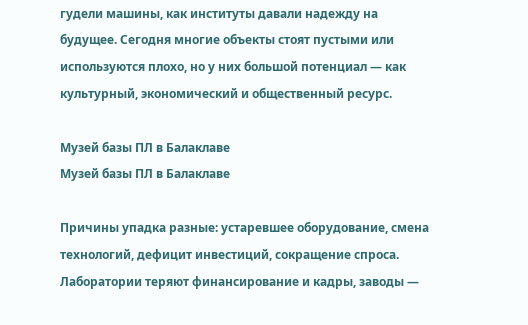гудели машины, как институты давали надежду на будущее. Сегодня многие объекты стоят пустыми или используются плохо, но у них большой потенциал — как культурный, экономический и общественный ресурс.

Музей базы ПЛ в Балаклаве
Музей базы ПЛ в Балаклаве

Причины упадка разные: устаревшее оборудование, смена технологий, дефицит инвестиций, сокращение спроса. Лаборатории теряют финансирование и кадры, заводы —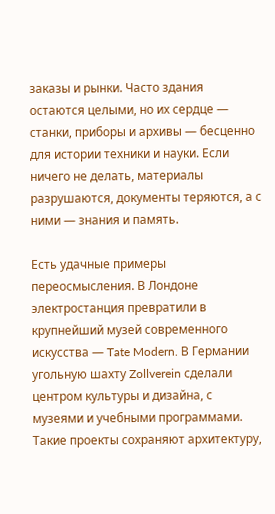заказы и рынки. Часто здания остаются целыми, но их сердце — станки, приборы и архивы — бесценно для истории техники и науки. Если ничего не делать, материалы разрушаются, документы теряются, а с ними — знания и память.

Есть удачные примеры переосмысления. В Лондоне электростанция превратили в крупнейший музей современного искусства — Tate Modern. В Германии угольную шахту Zollverein сделали центром культуры и дизайна, с музеями и учебными программами. Такие проекты сохраняют архитектуру,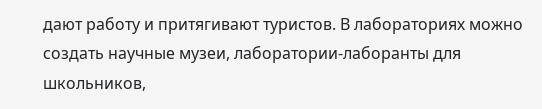дают работу и притягивают туристов. В лабораториях можно создать научные музеи, лаборатории-лаборанты для школьников,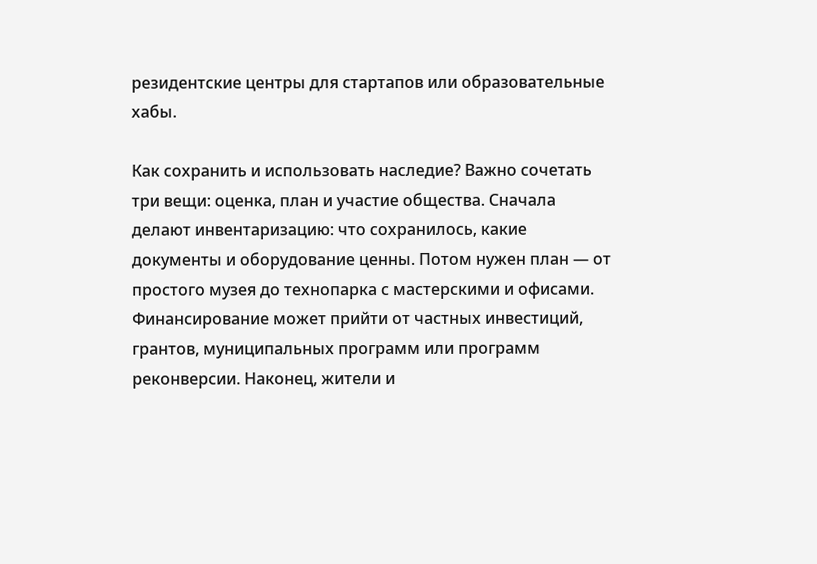резидентские центры для стартапов или образовательные хабы.

Как сохранить и использовать наследие? Важно сочетать три вещи: оценка, план и участие общества. Сначала делают инвентаризацию: что сохранилось, какие документы и оборудование ценны. Потом нужен план — от простого музея до технопарка с мастерскими и офисами. Финансирование может прийти от частных инвестиций, грантов, муниципальных программ или программ реконверсии. Наконец, жители и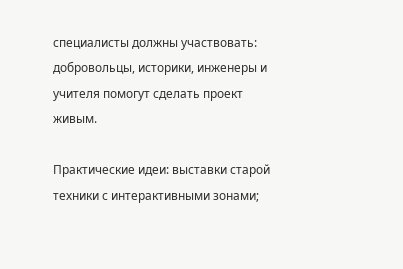специалисты должны участвовать: добровольцы, историки, инженеры и учителя помогут сделать проект живым.

Практические идеи: выставки старой техники с интерактивными зонами;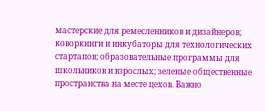мастерские для ремесленников и дизайнеров; коворкинги и инкубаторы для технологических стартапов; образовательные программы для школьников и взрослых; зеленые общественные пространства на месте цехов. Важно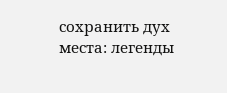сохранить дух места: легенды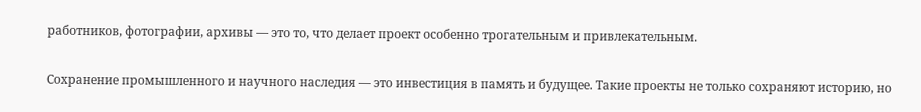работников, фотографии, архивы — это то, что делает проект особенно трогательным и привлекательным.

Сохранение промышленного и научного наследия — это инвестиция в память и будущее. Такие проекты не только сохраняют историю, но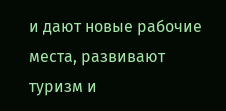и дают новые рабочие места, развивают туризм и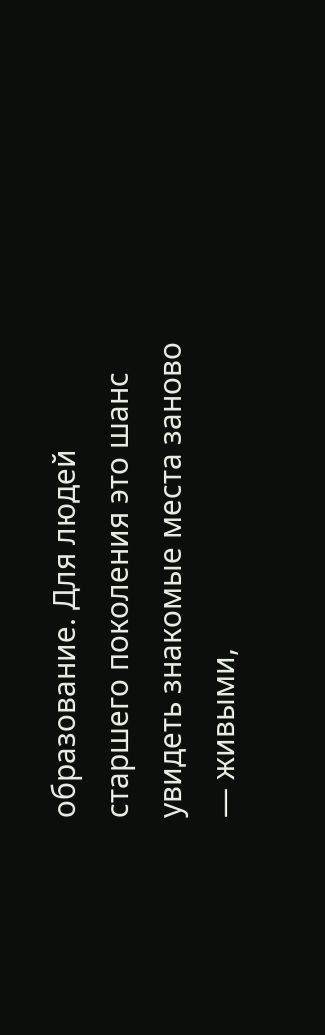образование. Для людей старшего поколения это шанс увидеть знакомые места заново — живыми,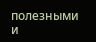полезными и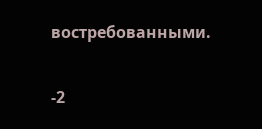востребованными.

-2